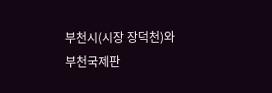부천시(시장 장덕천)와 부천국제판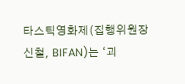타스틱영화제(집행위원장 신철, BIFAN)는 ‘괴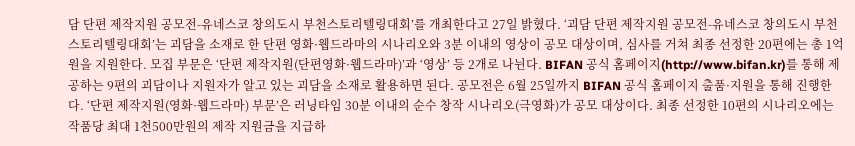담 단편 제작지원 공모전-유네스코 창의도시 부천스토리텔링대회’를 개최한다고 27일 밝혔다. ‘괴담 단편 제작지원 공모전-유네스코 창의도시 부천스토리텔링대회’는 괴담을 소재로 한 단편 영화·웹드라마의 시나리오와 3분 이내의 영상이 공모 대상이며, 심사를 거쳐 최종 선정한 20편에는 총 1억원을 지원한다. 모집 부문은 ‘단편 제작지원(단편영화·웹드라마)’과 ‘영상’ 등 2개로 나뉜다. BIFAN 공식 홈페이지(http://www.bifan.kr)를 통해 제공하는 9편의 괴담이나 지원자가 알고 있는 괴담을 소재로 활용하면 된다. 공모전은 6월 25일까지 BIFAN 공식 홈페이지 출품·지원을 통해 진행한다. ‘단편 제작지원(영화·웹드라마) 부문’은 러닝타임 30분 이내의 순수 창작 시나리오(극영화)가 공모 대상이다. 최종 선정한 10편의 시나리오에는 작품당 최대 1천500만원의 제작 지원금을 지급하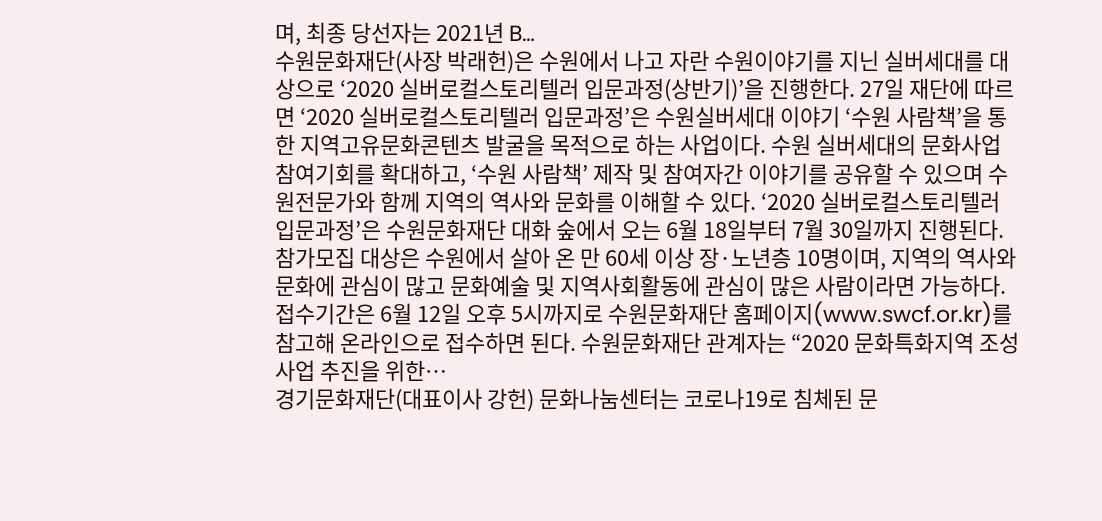며, 최종 당선자는 2021년 B…
수원문화재단(사장 박래헌)은 수원에서 나고 자란 수원이야기를 지닌 실버세대를 대상으로 ‘2020 실버로컬스토리텔러 입문과정(상반기)’을 진행한다. 27일 재단에 따르면 ‘2020 실버로컬스토리텔러 입문과정’은 수원실버세대 이야기 ‘수원 사람책’을 통한 지역고유문화콘텐츠 발굴을 목적으로 하는 사업이다. 수원 실버세대의 문화사업 참여기회를 확대하고, ‘수원 사람책’ 제작 및 참여자간 이야기를 공유할 수 있으며 수원전문가와 함께 지역의 역사와 문화를 이해할 수 있다. ‘2020 실버로컬스토리텔러 입문과정’은 수원문화재단 대화 숲에서 오는 6월 18일부터 7월 30일까지 진행된다. 참가모집 대상은 수원에서 살아 온 만 60세 이상 장·노년층 10명이며, 지역의 역사와 문화에 관심이 많고 문화예술 및 지역사회활동에 관심이 많은 사람이라면 가능하다. 접수기간은 6월 12일 오후 5시까지로 수원문화재단 홈페이지(www.swcf.or.kr)를 참고해 온라인으로 접수하면 된다. 수원문화재단 관계자는 “2020 문화특화지역 조성사업 추진을 위한…
경기문화재단(대표이사 강헌) 문화나눔센터는 코로나19로 침체된 문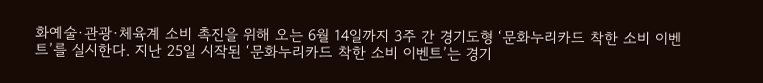화예술·관광·체육계 소비 촉진을 위해 오는 6월 14일까지 3주 간 경기도형 ‘문화누리카드 착한 소비 이벤트’를 실시한다. 지난 25일 시작된 ‘문화누리카드 착한 소비 이벤트’는 경기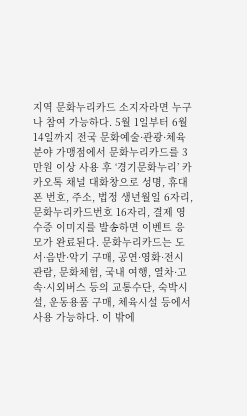지역 문화누리카드 소지자라면 누구나 참여 가능하다. 5월 1일부터 6월 14일까지 전국 문화예술·관광·체육 분야 가맹점에서 문화누리카드를 3만원 이상 사용 후 ‘경기문화누리’ 카카오톡 채널 대화창으로 성명, 휴대폰 번호, 주소, 법정 생년월일 6자리, 문화누리카드번호 16자리, 결제 영수증 이미지를 발송하면 이벤트 응모가 완료된다. 문화누리카드는 도서·음반·악기 구매, 공연·영화·전시 관람, 문화체험, 국내 여행, 열차·고속·시외버스 등의 교통수단, 숙박시설, 운동용품 구매, 체육시설 등에서 사용 가능하다. 이 밖에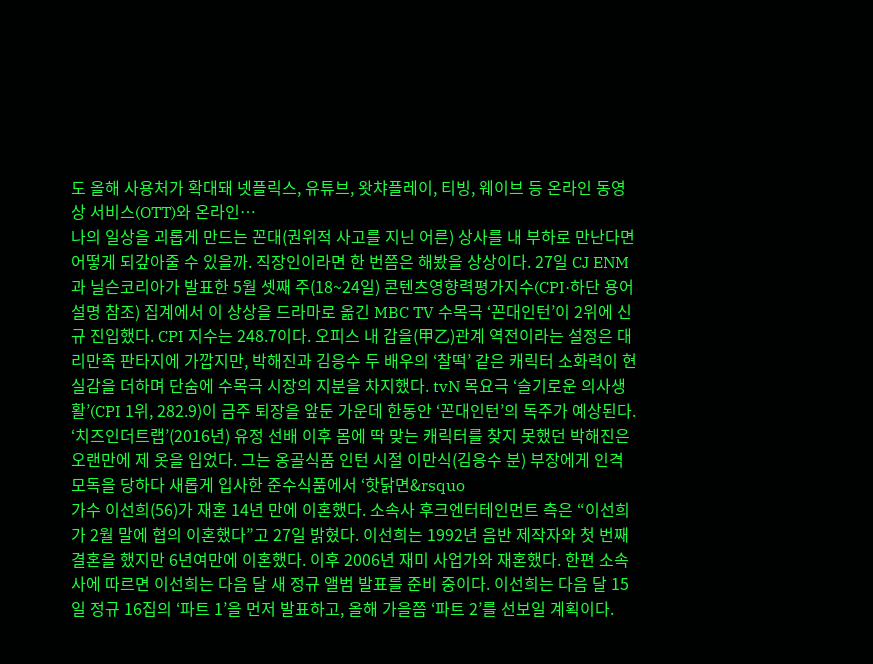도 올해 사용처가 확대돼 넷플릭스, 유튜브, 왓챠플레이, 티빙, 웨이브 등 온라인 동영상 서비스(OTT)와 온라인…
나의 일상을 괴롭게 만드는 꼰대(권위적 사고를 지닌 어른) 상사를 내 부하로 만난다면 어떻게 되갚아줄 수 있을까. 직장인이라면 한 번쯤은 해봤을 상상이다. 27일 CJ ENM과 닐슨코리아가 발표한 5월 셋째 주(18~24일) 콘텐츠영향력평가지수(CPI·하단 용어설명 참조) 집계에서 이 상상을 드라마로 옮긴 MBC TV 수목극 ‘꼰대인턴’이 2위에 신규 진입했다. CPI 지수는 248.7이다. 오피스 내 갑을(甲乙)관계 역전이라는 설정은 대리만족 판타지에 가깝지만, 박해진과 김응수 두 배우의 ‘찰떡’ 같은 캐릭터 소화력이 현실감을 더하며 단숨에 수목극 시장의 지분을 차지했다. tvN 목요극 ‘슬기로운 의사생활’(CPI 1위, 282.9)이 금주 퇴장을 앞둔 가운데 한동안 ‘꼰대인턴’의 독주가 예상된다. ‘치즈인더트랩’(2016년) 유정 선배 이후 몸에 딱 맞는 캐릭터를 찾지 못했던 박해진은 오랜만에 제 옷을 입었다. 그는 옹골식품 인턴 시절 이만식(김응수 분) 부장에게 인격모독을 당하다 새롭게 입사한 준수식품에서 ‘핫닭면&rsquo
가수 이선희(56)가 재혼 14년 만에 이혼했다. 소속사 후크엔터테인먼트 측은 “이선희가 2월 말에 협의 이혼했다”고 27일 밝혔다. 이선희는 1992년 음반 제작자와 첫 번째 결혼을 했지만 6년여만에 이혼했다. 이후 2006년 재미 사업가와 재혼했다. 한편 소속사에 따르면 이선희는 다음 달 새 정규 앨범 발표를 준비 중이다. 이선희는 다음 달 15일 정규 16집의 ‘파트 1’을 먼저 발표하고, 올해 가을쯤 ‘파트 2’를 선보일 계획이다.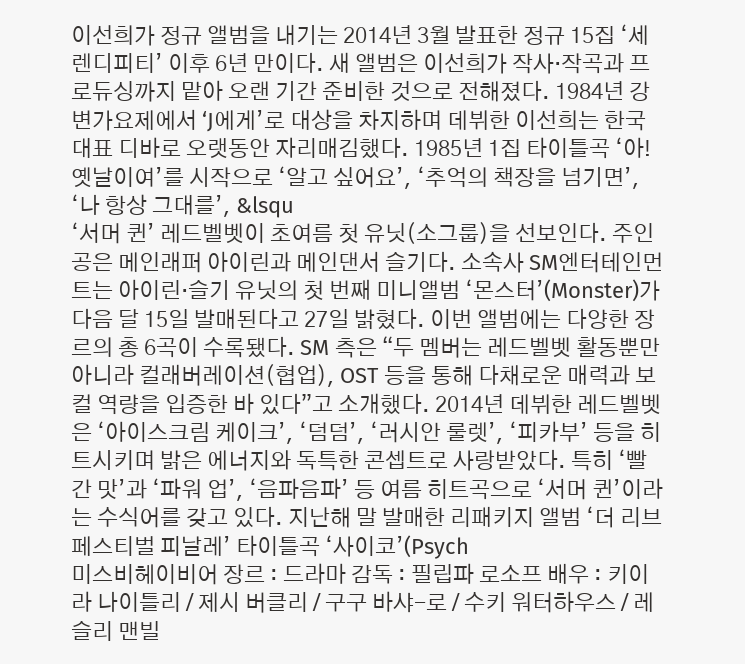이선희가 정규 앨범을 내기는 2014년 3월 발표한 정규 15집 ‘세렌디피티’ 이후 6년 만이다. 새 앨범은 이선희가 작사·작곡과 프로듀싱까지 맡아 오랜 기간 준비한 것으로 전해졌다. 1984년 강변가요제에서 ‘J에게’로 대상을 차지하며 데뷔한 이선희는 한국 대표 디바로 오랫동안 자리매김했다. 1985년 1집 타이틀곡 ‘아! 옛날이여’를 시작으로 ‘알고 싶어요’, ‘추억의 책장을 넘기면’, ‘나 항상 그대를’, &lsqu
‘서머 퀸’ 레드벨벳이 초여름 첫 유닛(소그룹)을 선보인다. 주인공은 메인래퍼 아이린과 메인댄서 슬기다. 소속사 SM엔터테인먼트는 아이린·슬기 유닛의 첫 번째 미니앨범 ‘몬스터’(Monster)가 다음 달 15일 발매된다고 27일 밝혔다. 이번 앨범에는 다양한 장르의 총 6곡이 수록됐다. SM 측은 “두 멤버는 레드벨벳 활동뿐만 아니라 컬래버레이션(협업), OST 등을 통해 다채로운 매력과 보컬 역량을 입증한 바 있다”고 소개했다. 2014년 데뷔한 레드벨벳은 ‘아이스크림 케이크’, ‘덤덤’, ‘러시안 룰렛’, ‘피카부’ 등을 히트시키며 밝은 에너지와 독특한 콘셉트로 사랑받았다. 특히 ‘빨간 맛’과 ‘파워 업’, ‘음파음파’ 등 여름 히트곡으로 ‘서머 퀸’이라는 수식어를 갖고 있다. 지난해 말 발매한 리패키지 앨범 ‘더 리브 페스티벌 피날레’ 타이틀곡 ‘사이코’(Psych
미스비헤이비어 장르 : 드라마 감독 : 필립파 로소프 배우 : 키이라 나이틀리 / 제시 버클리 / 구구 바샤-로 / 수키 워터하우스 / 레슬리 맨빌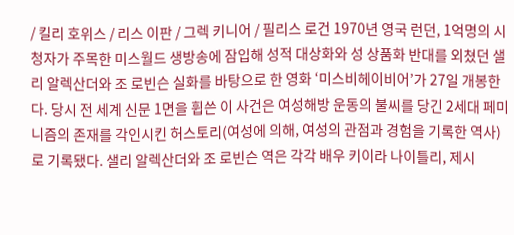/ 킬리 호위스 / 리스 이판 / 그렉 키니어 / 필리스 로건 1970년 영국 런던, 1억명의 시청자가 주목한 미스월드 생방송에 잠입해 성적 대상화와 성 상품화 반대를 외쳤던 샐리 알렉산더와 조 로빈슨 실화를 바탕으로 한 영화 ‘미스비헤이비어’가 27일 개봉한다. 당시 전 세계 신문 1면을 휩쓴 이 사건은 여성해방 운동의 불씨를 당긴 2세대 페미니즘의 존재를 각인시킨 허스토리(여성에 의해, 여성의 관점과 경험을 기록한 역사)로 기록됐다. 샐리 알렉산더와 조 로빈슨 역은 각각 배우 키이라 나이틀리, 제시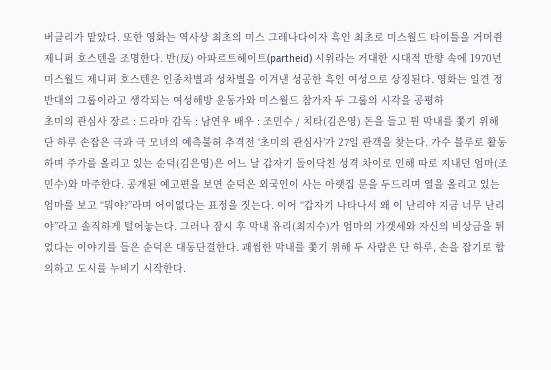버클리가 맡았다. 또한 영화는 역사상 최초의 미스 그레나다이자 흑인 최초로 미스월드 타이틀을 거머쥔 제니퍼 호스텐을 조명한다. 반(反) 아파르트헤이트(partheid) 시위라는 거대한 시대적 반향 속에 1970년 미스월드 제니퍼 호스텐은 인종차별과 성차별을 이겨낸 성공한 흑인 여성으로 상징된다. 영화는 일견 정반대의 그룹이라고 생각되는 여성해방 운동가와 미스월드 참가자 두 그룹의 시각을 공평하
초미의 관심사 장르 : 드라마 감독 : 남연우 배우 : 조민수 / 치타(김은영) 돈을 들고 튄 막내를 쫓기 위해 단 하루 손잡은 극과 극 모녀의 예측불허 추격전 ‘초미의 관심사’가 27일 관객을 찾는다. 가수 블루로 활동하며 주가를 올리고 있는 순덕(김은영)은 어느 날 갑자기 들이닥친 성격 차이로 인해 따로 지내던 엄마(조민수)와 마주한다. 공개된 예고편을 보면 순덕은 외국인이 사는 아랫집 문을 두드리며 열을 올리고 있는 엄마를 보고 “뭐야?”라며 어이없다는 표정을 짓는다. 이어 “갑자기 나타나서 왜 이 난리야 지금 너무 난리야”라고 솔직하게 털어놓는다. 그러나 잠시 후 막내 유리(최지수)가 엄마의 가겟세와 자신의 비상금을 튀었다는 이야기를 들은 순덕은 대동단결한다. 괘씸한 막내를 쫓기 위해 두 사람은 단 하루, 손을 잡기로 합의하고 도시를 누비기 시작한다.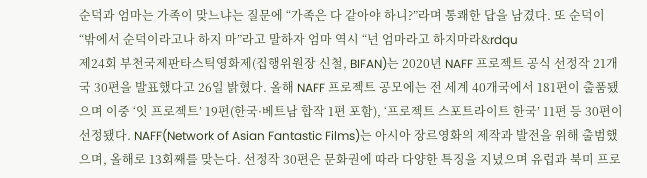순덕과 엄마는 가족이 맞느냐는 질문에 “가족은 다 같아야 하니?”라며 통쾌한 답을 남겼다. 또 순덕이 “밖에서 순덕이라고나 하지 마”라고 말하자 엄마 역시 “넌 엄마라고 하지마라&rdqu
제24회 부천국제판타스틱영화제(집행위원장 신철, BIFAN)는 2020년 NAFF 프로젝트 공식 선정작 21개국 30편을 발표했다고 26일 밝혔다. 올해 NAFF 프로젝트 공모에는 전 세계 40개국에서 181편이 출품됐으며 이중 ‘잇 프로젝트’ 19편(한국·베트남 합작 1편 포함), ‘프로젝트 스포트라이트 한국’ 11편 등 30편이 선정됐다. NAFF(Network of Asian Fantastic Films)는 아시아 장르영화의 제작과 발전을 위해 출범했으며, 올해로 13회째를 맞는다. 선정작 30편은 문화권에 따라 다양한 특징을 지녔으며 유럽과 북미 프로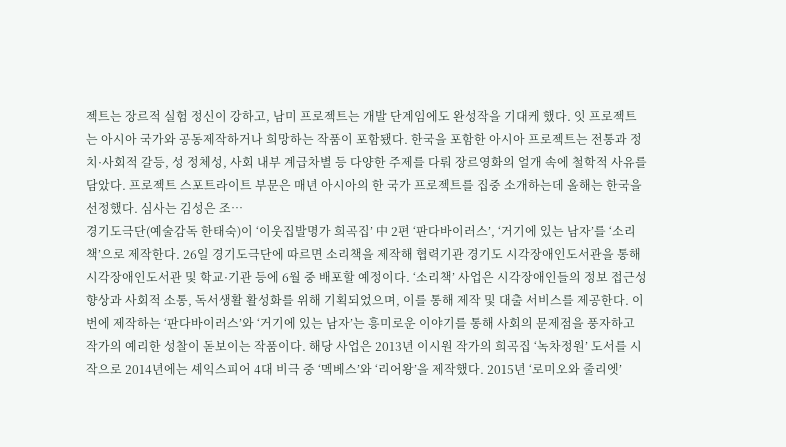젝트는 장르적 실험 정신이 강하고, 남미 프로젝트는 개발 단계임에도 완성작을 기대케 했다. 잇 프로젝트는 아시아 국가와 공동제작하거나 희망하는 작품이 포함됐다. 한국을 포함한 아시아 프로젝트는 전통과 정치·사회적 갈등, 성 정체성, 사회 내부 계급차별 등 다양한 주제를 다뤄 장르영화의 얼개 속에 철학적 사유를 담았다. 프로젝트 스포트라이트 부문은 매년 아시아의 한 국가 프로젝트를 집중 소개하는데 올해는 한국을 선정했다. 심사는 김성은 조…
경기도극단(예술감독 한태숙)이 ‘이웃집발명가 희곡집’ 中 2편 ‘판다바이러스’, ‘거기에 있는 남자’를 ‘소리책’으로 제작한다. 26일 경기도극단에 따르면 소리책을 제작해 협력기관 경기도 시각장애인도서관을 통해 시각장애인도서관 및 학교·기관 등에 6월 중 배포할 예정이다. ‘소리책’ 사업은 시각장애인들의 정보 접근성 향상과 사회적 소통, 독서생활 활성화를 위해 기획되었으며, 이를 통해 제작 및 대출 서비스를 제공한다. 이번에 제작하는 ‘판다바이러스’와 ‘거기에 있는 남자’는 흥미로운 이야기를 통해 사회의 문제점을 풍자하고 작가의 예리한 성찰이 돋보이는 작품이다. 해당 사업은 2013년 이시원 작가의 희곡집 ‘녹차정원’ 도서를 시작으로 2014년에는 셰익스피어 4대 비극 중 ‘멕베스’와 ‘리어왕’을 제작했다. 2015년 ‘로미오와 줄리엣’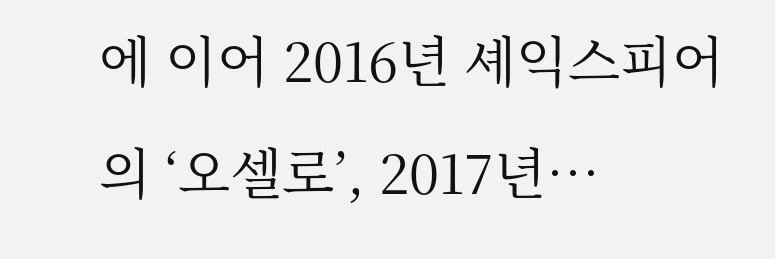에 이어 2016년 셰익스피어의 ‘오셀로’, 2017년…